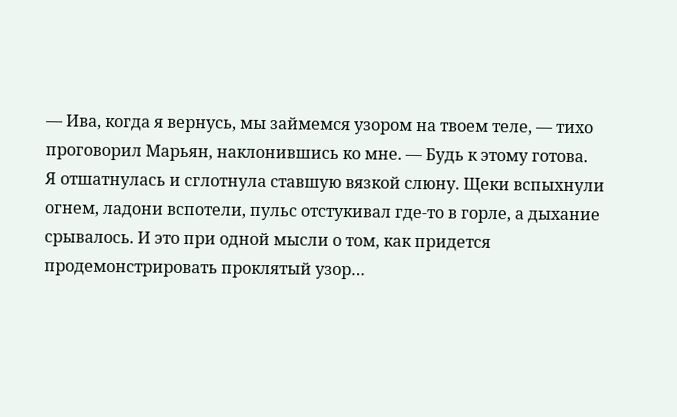— Ива, когда я вернусь, мы займемся узором на твоем теле, — тихо проговорил Марьян, наклонившись ко мне. — Будь к этому готова.
Я отшатнулась и сглотнула ставшую вязкой слюну. Щеки вспыхнули огнем, ладони вспотели, пульс отстукивал где-то в горле, а дыхание срывалось. И это при одной мысли о том, как придется продемонстрировать проклятый узор…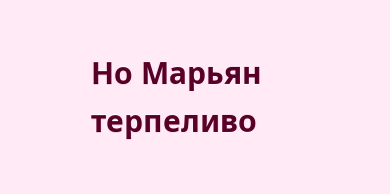Но Марьян терпеливо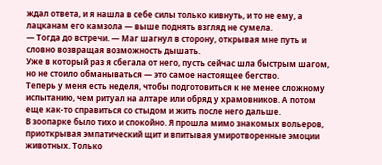ждал ответа, и я нашла в себе силы только кивнуть, и то не ему, а лацканам его камзола — выше поднять взгляд не сумела.
— Тогда до встречи. — Маг шагнул в сторону, открывая мне путь и словно возвращая возможность дышать.
Уже в который раз я сбегала от него, пусть сейчас шла быстрым шагом, но не стоило обманываться — это самое настоящее бегство.
Теперь у меня есть неделя, чтобы подготовиться к не менее сложному испытанию, чем ритуал на алтаре или обряд у храмовников. А потом еще как-то справиться со стыдом и жить после него дальше.
В зоопарке было тихо и спокойно. Я прошла мимо знакомых вольеров, приоткрывая эмпатический щит и впитывая умиротворенные эмоции животных. Только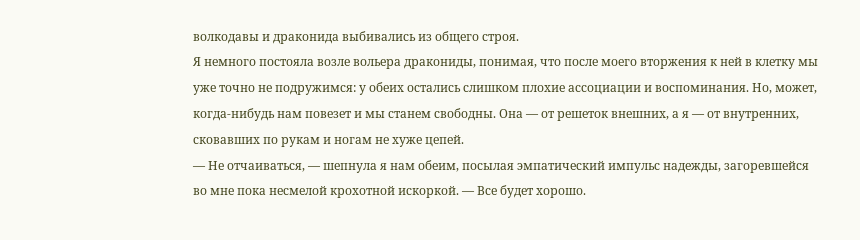волкодавы и драконида выбивались из общего строя.
Я немного постояла возле вольера дракониды, понимая, что после моего вторжения к ней в клетку мы уже точно не подружимся: у обеих остались слишком плохие ассоциации и воспоминания. Но, может, когда-нибудь нам повезет и мы станем свободны. Она — от решеток внешних, а я — от внутренних, сковавших по рукам и ногам не хуже цепей.
— Не отчаиваться, — шепнула я нам обеим, посылая эмпатический импульс надежды, загоревшейся во мне пока несмелой крохотной искоркой. — Все будет хорошо.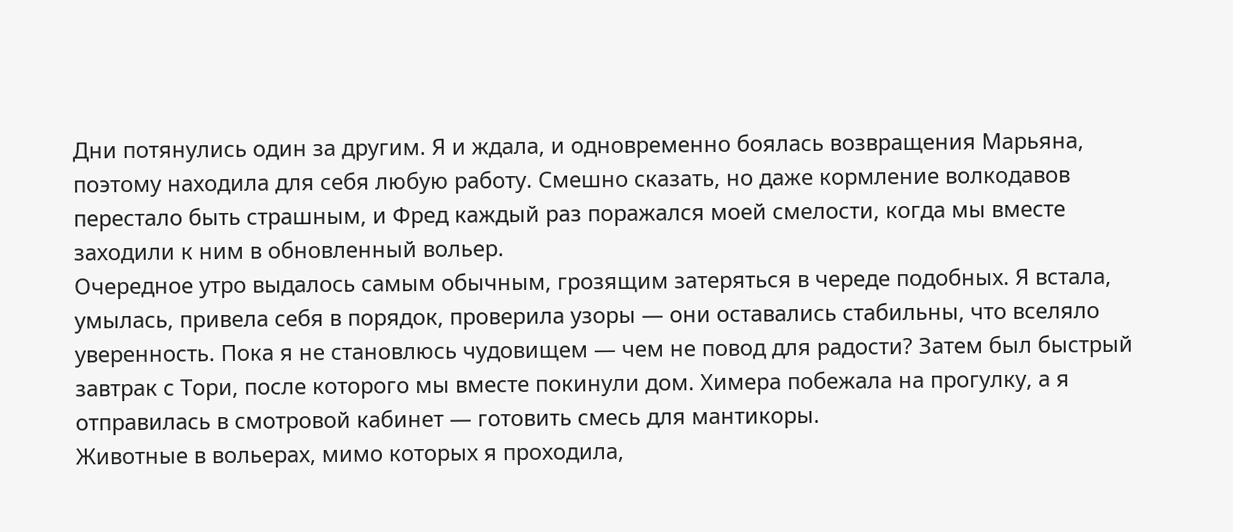Дни потянулись один за другим. Я и ждала, и одновременно боялась возвращения Марьяна, поэтому находила для себя любую работу. Смешно сказать, но даже кормление волкодавов перестало быть страшным, и Фред каждый раз поражался моей смелости, когда мы вместе заходили к ним в обновленный вольер.
Очередное утро выдалось самым обычным, грозящим затеряться в череде подобных. Я встала, умылась, привела себя в порядок, проверила узоры — они оставались стабильны, что вселяло уверенность. Пока я не становлюсь чудовищем — чем не повод для радости? Затем был быстрый завтрак с Тори, после которого мы вместе покинули дом. Химера побежала на прогулку, а я отправилась в смотровой кабинет — готовить смесь для мантикоры.
Животные в вольерах, мимо которых я проходила,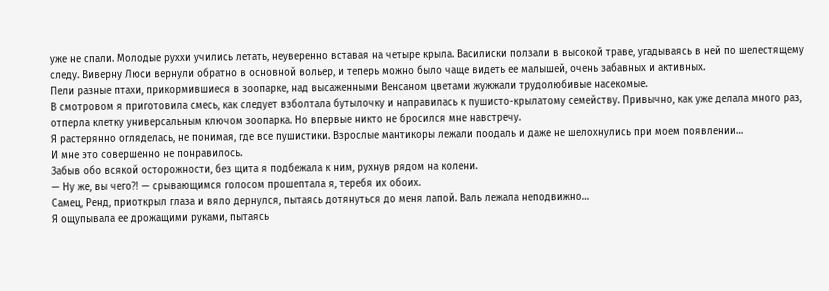уже не спали. Молодые руххи учились летать, неуверенно вставая на четыре крыла. Василиски ползали в высокой траве, угадываясь в ней по шелестящему следу. Виверну Люси вернули обратно в основной вольер, и теперь можно было чаще видеть ее малышей, очень забавных и активных.
Пели разные птахи, прикормившиеся в зоопарке, над высаженными Венсаном цветами жужжали трудолюбивые насекомые.
В смотровом я приготовила смесь, как следует взболтала бутылочку и направилась к пушисто-крылатому семейству. Привычно, как уже делала много раз, отперла клетку универсальным ключом зоопарка. Но впервые никто не бросился мне навстречу.
Я растерянно огляделась, не понимая, где все пушистики. Взрослые мантикоры лежали поодаль и даже не шелохнулись при моем появлении…
И мне это совершенно не понравилось.
Забыв обо всякой осторожности, без щита я подбежала к ним, рухнув рядом на колени.
— Ну же, вы чего⁈ — срывающимся голосом прошептала я, теребя их обоих.
Самец, Ренд, приоткрыл глаза и вяло дернулся, пытаясь дотянуться до меня лапой. Валь лежала неподвижно…
Я ощупывала ее дрожащими руками, пытаясь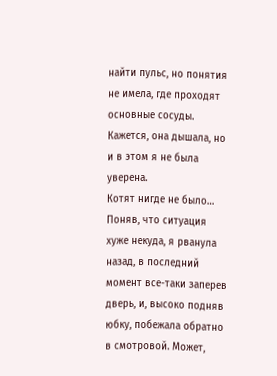найти пульс, но понятия не имела, где проходят основные сосуды. Кажется, она дышала, но и в этом я не была уверена.
Котят нигде не было…
Поняв, что ситуация хуже некуда, я рванула назад, в последний момент все-таки заперев дверь, и, высоко подняв юбку, побежала обратно в смотровой. Может,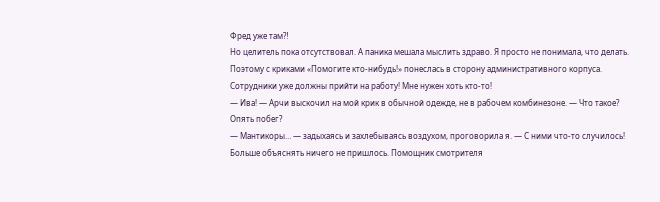Фред уже там⁈
Но целитель пока отсутствовал. А паника мешала мыслить здраво. Я просто не понимала, что делать. Поэтому с криками «Помогите кто-нибудь!» понеслась в сторону административного корпуса.
Сотрудники уже должны прийти на работу! Мне нужен хоть кто-то!
— Ива! — Арчи выскочил на мой крик в обычной одежде, не в рабочем комбинезоне. — Что такое? Опять побег?
— Мантикоры… — задыхаясь и захлебываясь воздухом, проговорила я. — С ними что-то случилось!
Больше объяснять ничего не пришлось. Помощник смотрителя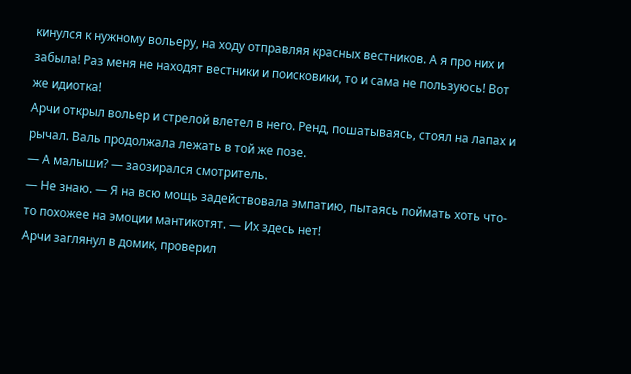кинулся к нужному вольеру, на ходу отправляя красных вестников. А я про них и забыла! Раз меня не находят вестники и поисковики, то и сама не пользуюсь! Вот же идиотка!
Арчи открыл вольер и стрелой влетел в него. Ренд, пошатываясь, стоял на лапах и рычал. Валь продолжала лежать в той же позе.
— А малыши? — заозирался смотритель.
— Не знаю. — Я на всю мощь задействовала эмпатию, пытаясь поймать хоть что-то похожее на эмоции мантикотят. — Их здесь нет!
Арчи заглянул в домик, проверил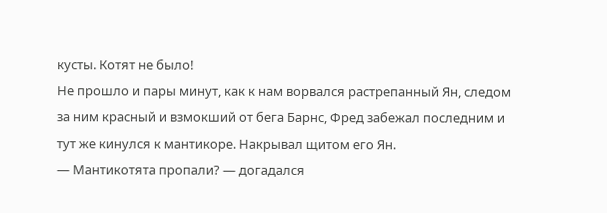кусты. Котят не было!
Не прошло и пары минут, как к нам ворвался растрепанный Ян, следом за ним красный и взмокший от бега Барнс, Фред забежал последним и тут же кинулся к мантикоре. Накрывал щитом его Ян.
— Мантикотята пропали? — догадался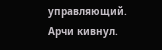управляющий.
Арчи кивнул.